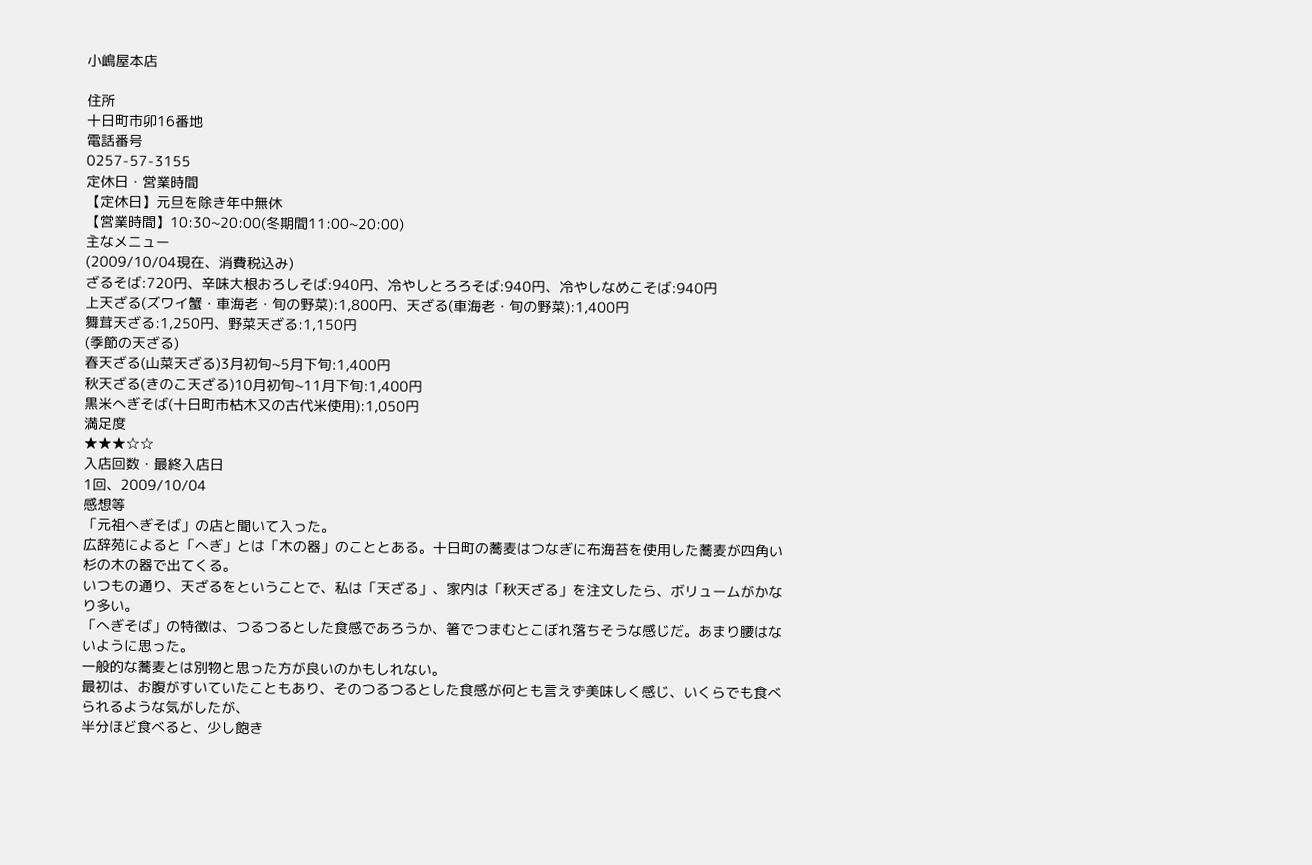小嶋屋本店

住所
十日町市卯16番地
電話番号
0257-57-3155
定休日・営業時間
【定休日】元旦を除き年中無休
【営業時間】10:30~20:00(冬期間11:00~20:00)
主なメニュー
(2009/10/04現在、消費税込み)
ざるそば:720円、辛味大根おろしそば:940円、冷やしとろろそば:940円、冷やしなめこそば:940円
上天ざる(ズワイ蟹・車海老・旬の野菜):1,800円、天ざる(車海老・旬の野菜):1,400円
舞茸天ざる:1,250円、野菜天ざる:1,150円
(季節の天ざる)
春天ざる(山菜天ざる)3月初旬~5月下旬:1,400円
秋天ざる(きのこ天ざる)10月初旬~11月下旬:1,400円
黒米へぎそば(十日町市枯木又の古代米使用):1,050円
満足度
★★★☆☆
入店回数・最終入店日
1回、2009/10/04
感想等
「元祖へぎそば」の店と聞いて入った。
広辞苑によると「へぎ」とは「木の器」のこととある。十日町の蕎麦はつなぎに布海苔を使用した蕎麦が四角い杉の木の器で出てくる。
いつもの通り、天ざるをということで、私は「天ざる」、家内は「秋天ざる」を注文したら、ボリュームがかなり多い。
「へぎそば」の特徴は、つるつるとした食感であろうか、箸でつまむとこぼれ落ちそうな感じだ。あまり腰はないように思った。
一般的な蕎麦とは別物と思った方が良いのかもしれない。
最初は、お腹がすいていたこともあり、そのつるつるとした食感が何とも言えず美味しく感じ、いくらでも食べられるような気がしたが、
半分ほど食べると、少し飽き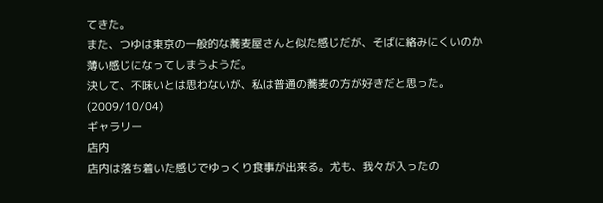てきた。
また、つゆは東京の一般的な蕎麦屋さんと似た感じだが、そばに絡みにくいのか薄い感じになってしまうようだ。
決して、不味いとは思わないが、私は普通の蕎麦の方が好きだと思った。
(2009/10/04)
ギャラリー
店内
店内は落ち着いた感じでゆっくり食事が出来る。尤も、我々が入ったの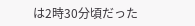は2時30分頃だった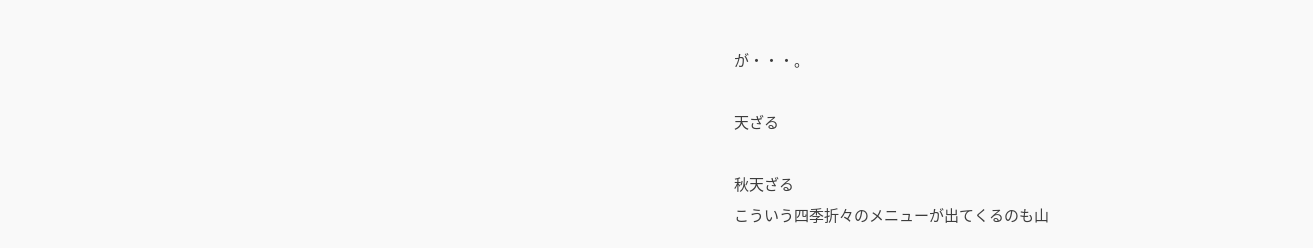が・・・。

天ざる

秋天ざる
こういう四季折々のメニューが出てくるのも山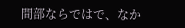間部ならではで、なか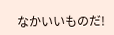なかいいものだ!